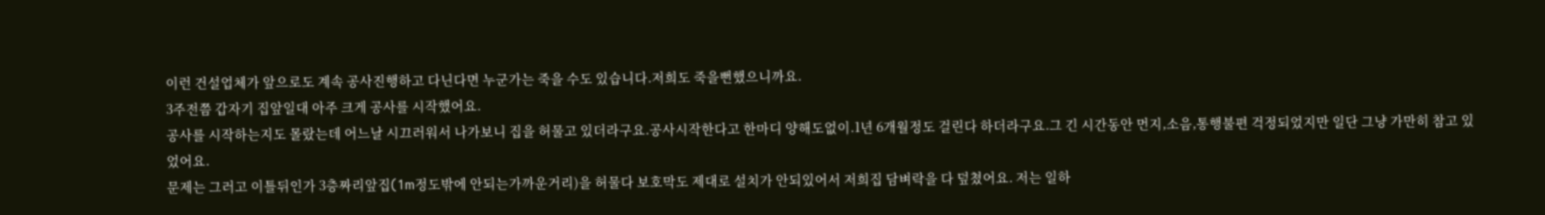이런 건설업체가 앞으로도 계속 공사진행하고 다닌다면 누군가는 죽을 수도 있습니다.저희도 죽을뻔했으니까요.
3주전쯤 갑자기 집앞일대 아주 크게 공사를 시작했어요.
공사를 시작하는지도 몰랐는데 어느날 시끄러워서 나가보니 집을 허물고 있더라구요.공사시작한다고 한마디 양해도없이.1년 6개월정도 걸린다 하더라구요.그 긴 시간동안 먼지,소음,통행불편 걱정되었지만 일단 그냥 가만히 참고 있었어요.
문제는 그러고 이틀뒤인가 3층짜리앞집(1m정도밖에 안되는가까운거리)을 허물다 보호막도 제대로 설치가 안되있어서 저희집 담벼락을 다 덮쳤어요. 저는 일하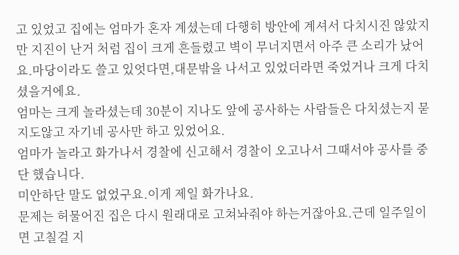고 있었고 집에는 엄마가 혼자 계셨는데 다행히 방안에 계셔서 다치시진 않았지만 지진이 난거 처럼 집이 크게 흔들렸고 벽이 무너지면서 아주 큰 소리가 났어요.마당이라도 쓸고 있엇다면,대문밖을 나서고 있었더라면 죽었거나 크게 다치셨을거에요.
엄마는 크게 놀라셨는데 30분이 지나도 앞에 공사하는 사람들은 다치셨는지 묻지도않고 자기네 공사만 하고 있었어요.
엄마가 놀라고 화가나서 경찰에 신고해서 경찰이 오고나서 그때서야 공사를 중단 했습니다.
미안하단 말도 없었구요.이게 제일 화가나요.
문제는 허물어진 집은 다시 원래대로 고쳐놔줘야 하는거잖아요.근데 일주일이면 고칠걸 지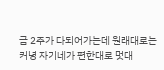금 2주가 다되어가는데 원래대로는 커녕 자기네가 편한대로 멋대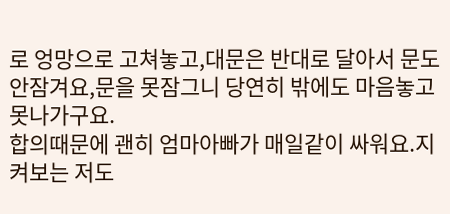로 엉망으로 고쳐놓고,대문은 반대로 달아서 문도 안잠겨요,문을 못잠그니 당연히 밖에도 마음놓고 못나가구요.
합의때문에 괜히 엄마아빠가 매일같이 싸워요.지켜보는 저도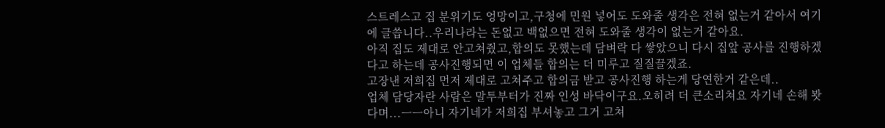스트레스고 집 분위기도 엉망이고,구청에 민원 넣어도 도와줄 생각은 전혀 없는거 같아서 여기에 글씁니다..우리나라는 돈없고 백없으면 전혀 도와줄 생각이 없는거 같아요.
아직 집도 제대로 안고쳐줬고,합의도 못했는데 담벼락 다 쌓았으니 다시 집앞 공사를 진행하겠다고 하는데 공사진행되면 이 업체들 합의는 더 미루고 질질끌겠죠.
고장낸 저희집 먼저 제대로 고쳐주고 합의금 받고 공사진행 하는게 당연한거 같은데..
업체 담당자란 사람은 말투부터가 진짜 인성 바닥이구요.오히려 더 큰소리쳐요 자기네 손해 봣다며...ㅡㅡ아니 자기네가 저희집 부셔놓고 그거 고쳐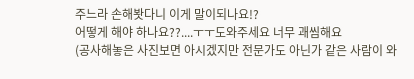주느라 손해봣다니 이게 말이되나요!?
어떻게 해야 하나요??....ㅜㅜ도와주세요 너무 괘씸해요
(공사해놓은 사진보면 아시겠지만 전문가도 아닌가 같은 사람이 와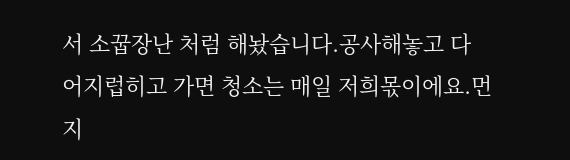서 소꿉장난 처럼 해놨습니다.공사해놓고 다 어지럽히고 가면 청소는 매일 저희몫이에요.먼지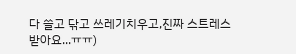다 쓸고 닦고 쓰레기치우고,진짜 스트레스 받아요...ㅠㅠ)